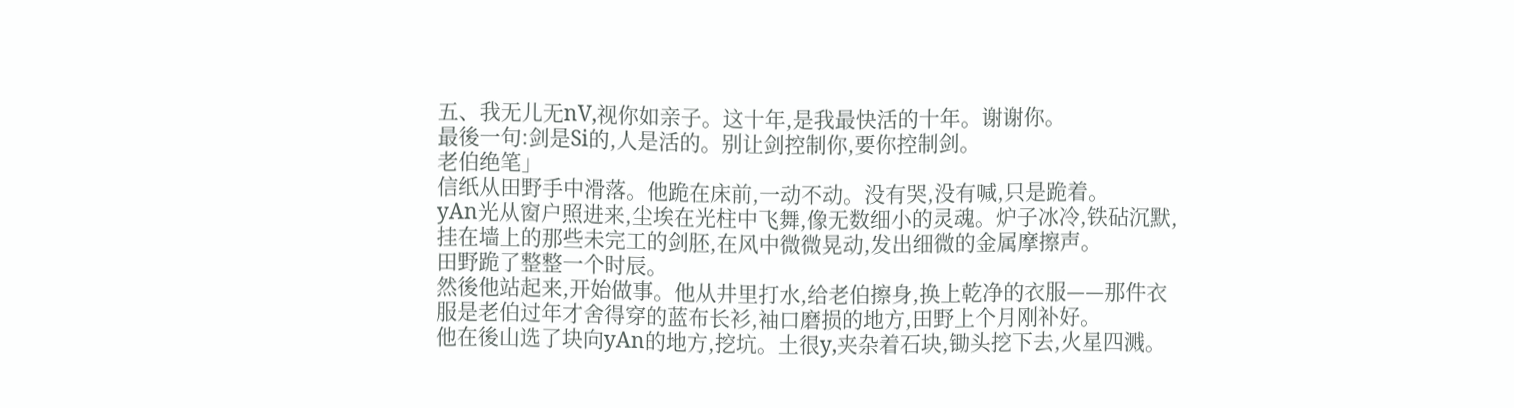五、我无儿无nV,视你如亲子。这十年,是我最快活的十年。谢谢你。
最後一句:剑是Si的,人是活的。别让剑控制你,要你控制剑。
老伯绝笔」
信纸从田野手中滑落。他跪在床前,一动不动。没有哭,没有喊,只是跪着。
yAn光从窗户照进来,尘埃在光柱中飞舞,像无数细小的灵魂。炉子冰冷,铁砧沉默,挂在墙上的那些未完工的剑胚,在风中微微晃动,发出细微的金属摩擦声。
田野跪了整整一个时辰。
然後他站起来,开始做事。他从井里打水,给老伯擦身,换上乾净的衣服——那件衣服是老伯过年才舍得穿的蓝布长衫,袖口磨损的地方,田野上个月刚补好。
他在後山选了块向yAn的地方,挖坑。土很y,夹杂着石块,锄头挖下去,火星四溅。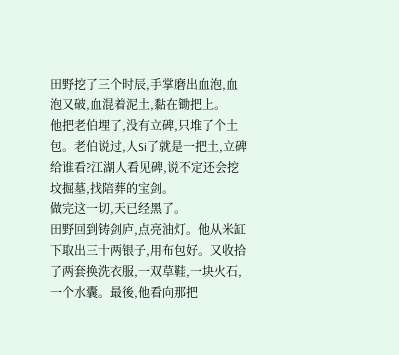田野挖了三个时辰,手掌磨出血泡,血泡又破,血混着泥土,黏在锄把上。
他把老伯埋了,没有立碑,只堆了个土包。老伯说过,人Si了就是一把土,立碑给谁看?江湖人看见碑,说不定还会挖坟掘墓,找陪葬的宝剑。
做完这一切,天已经黑了。
田野回到铸剑庐,点亮油灯。他从米缸下取出三十两银子,用布包好。又收拾了两套换洗衣服,一双草鞋,一块火石,一个水囊。最後,他看向那把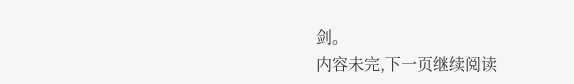剑。
内容未完,下一页继续阅读